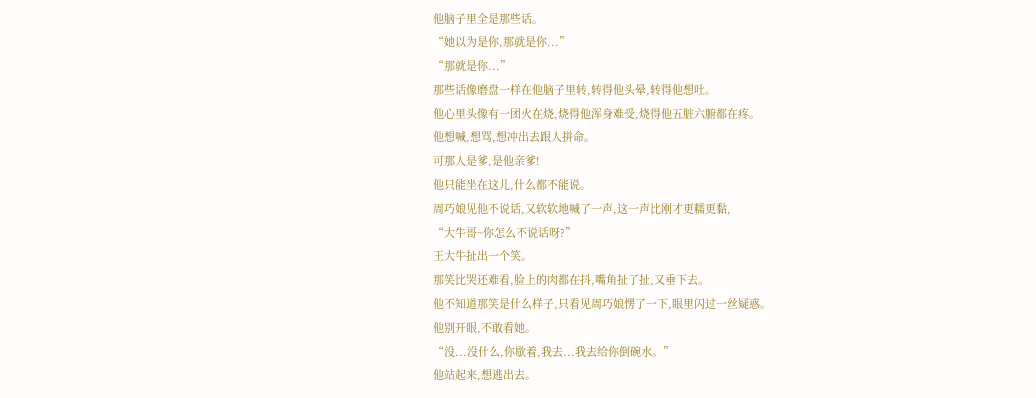他脑子里全是那些话。
“她以为是你,那就是你...”
“那就是你...”
那些话像磨盘一样在他脑子里转,转得他头晕,转得他想吐。
他心里头像有一团火在烧,烧得他浑身难受,烧得他五脏六腑都在疼。
他想喊,想骂,想冲出去跟人拼命。
可那人是爹,是他亲爹!
他只能坐在这儿,什么都不能说。
周巧娘见他不说话,又软软地喊了一声,这一声比刚才更糯更黏,
“大牛哥~你怎么不说话呀?”
王大牛扯出一个笑。
那笑比哭还难看,脸上的肉都在抖,嘴角扯了扯,又垂下去。
他不知道那笑是什么样子,只看见周巧娘愣了一下,眼里闪过一丝疑惑。
他别开眼,不敢看她。
“没...没什么,你歇着,我去...我去给你倒碗水。”
他站起来,想逃出去。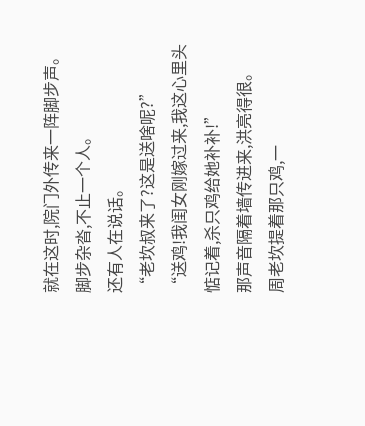就在这时,院门外传来一阵脚步声。
脚步杂沓,不止一个人。
还有人在说话。
“老坎叔来了?这是送啥呢?”
“送鸡!我闺女刚嫁过来,我这心里头惦记着,杀只鸡给她补补!”
那声音隔着墙传进来,洪亮得很。
周老坎提着那只鸡,一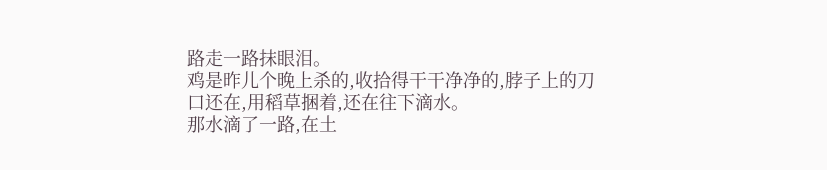路走一路抹眼泪。
鸡是昨儿个晚上杀的,收拾得干干净净的,脖子上的刀口还在,用稻草捆着,还在往下滴水。
那水滴了一路,在土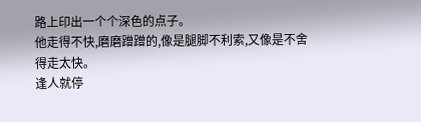路上印出一个个深色的点子。
他走得不快,磨磨蹭蹭的,像是腿脚不利索,又像是不舍得走太快。
逢人就停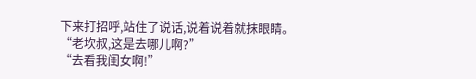下来打招呼,站住了说话,说着说着就抹眼睛。
“老坎叔,这是去哪儿啊?”
“去看我闺女啊!”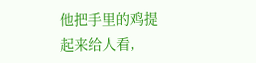他把手里的鸡提起来给人看,